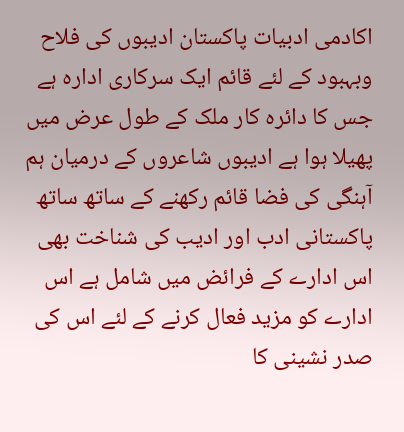اکادمی ادبیات پاکستان ادیبوں کی فلاح وبہبود کے لئے قائم ایک سرکاری ادارہ ہے جس کا دائرہ کار ملک کے طول عرض میں پھیلا ہوا ہے ادیبوں شاعروں کے درمیان ہم آہنگی کی فضا قائم رکھنے کے ساتھ ساتھ پاکستانی ادب اور ادیب کی شناخت بھی اس ادارے کے فرائض میں شامل ہے اس ادارے کو مزید فعال کرنے کے لئے اس کی صدر نشینی کا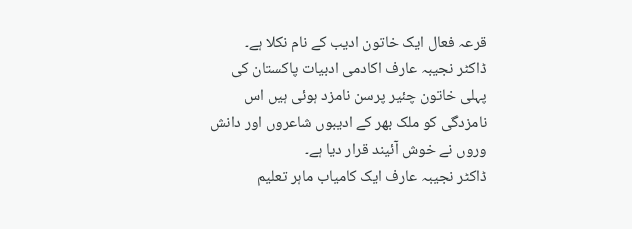قرعہ فعال ایک خاتون ادیب کے نام نکلا ہے۔
ڈاکٹر نجیبہ عارف اکادمی ادبیات پاکستان کی پہلی خاتون چئیر پرسن نامزد ہوئی ہیں اس نامزدگی کو ملک بھر کے ادیبوں شاعروں اور دانش وروں نے خوش آئیند قرار دیا ہے۔
ڈاکٹر نجیبہ عارف ایک کامیاب ماہر تعلیم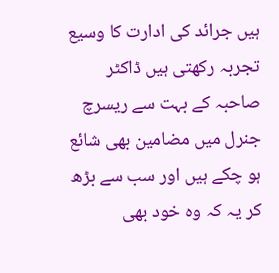ہیں جرائد کی ادارت کا وسیع تجربہ رکھتی ہیں ڈاکٹر صاحبہ کے بہت سے ریسرچ جنرل میں مضامین بھی شائع ہو چکے ہیں اور سب سے بڑھ کر یہ کہ وہ خود بھی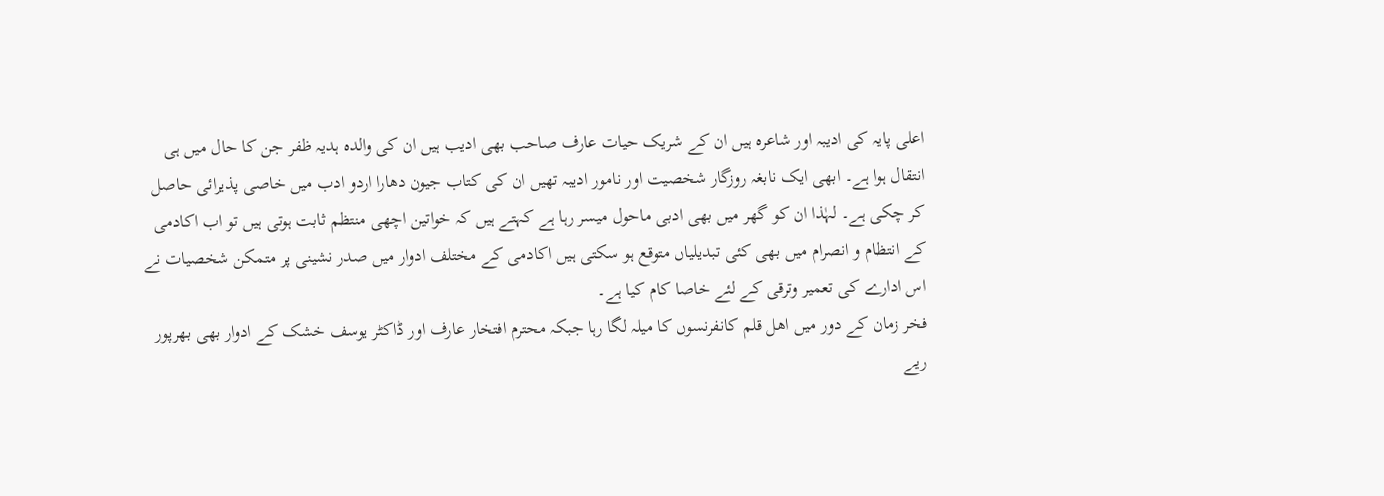اعلی پایہ کی ادیبہ اور شاعرہ ہیں ان کے شریک حیات عارف صاحب بھی ادیب ہیں ان کی والدہ ہدیہ ظفر جن کا حال میں ہی انتقال ہوا ہے۔ ابھی ایک نابغہ روزگار شخصیت اور نامور ادیبہ تھیں ان کی کتاب جیون دھارا اردو ادب میں خاصی پذیرائی حاصل کر چکی ہے۔ لہٰذا ان کو گھر میں بھی ادبی ماحول میسر رہا ہے کہتے ہیں کہ خواتین اچھی منتظم ثابت ہوتی ہیں تو اب اکادمی کے انتظام و انصرام میں بھی کئی تبدیلیاں متوقع ہو سکتی ہیں اکادمی کے مختلف ادوار میں صدر نشینی پر متمکن شخصیات نے اس ادارے کی تعمیر وترقی کے لئے خاصا کام کیا ہے۔
فخر زمان کے دور میں اھل قلم کانفرنسوں کا میلہ لگا رہا جبکہ محترم افتخار عارف اور ڈاکٹر یوسف خشک کے ادوار بھی بھرپور ریے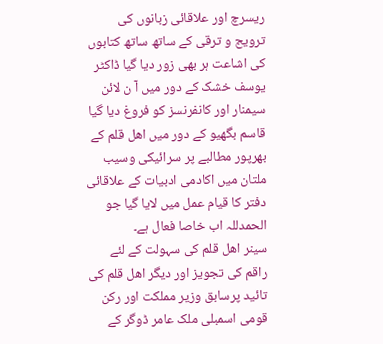ریسرچ اور علاقائی زبانوں کی ترویج و ترقی کے ساتھ ساتھ کتابوں کی اشاعت ہر بھی زور دیا گیا ڈاکٹر یوسف خشک کے دور میں آ ن لائن سیمنار اور کانفرنسز کو فروغ دیا گیا قاسم بگھیو کے دور میں اھل قلم کے بھرپور مطالبے پر سرائیکی وسیب ملتان میں اکادمی ادبیات کے علاقائی دفتر کا قیام عمل میں لایا گیا جو الحمدللہ اب خاصا فعال ہے۔
سینر اھل قلم کی سہولت کے لئے راقم کی تجویز اور دیگر اھل قلم کی تائید پرسابق وزیر مملکت اور رکن قومی اسمبلی ملک عامر ڈوگر کے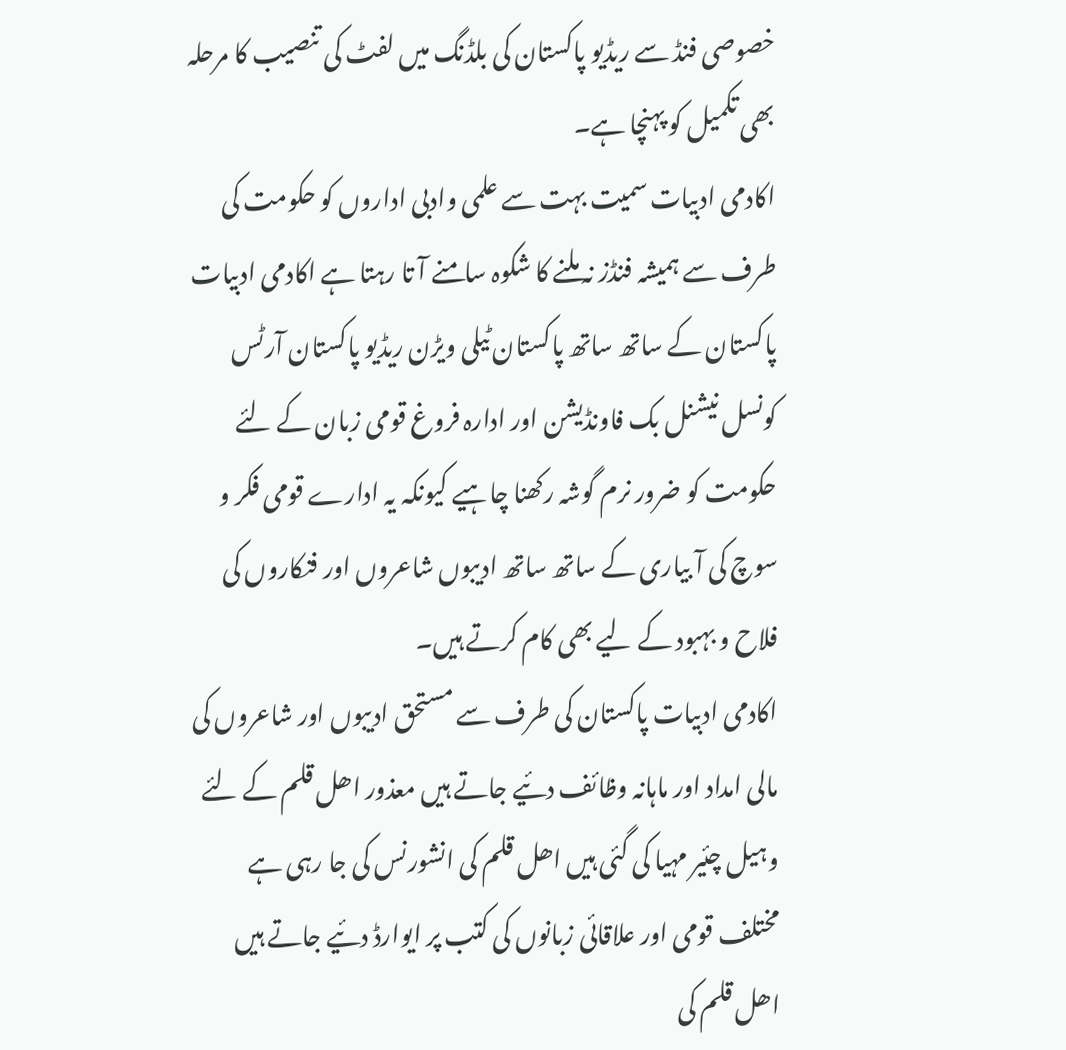خصوصی فنڈ سے ریڈیو پاکستان کی بلڈنگ میں لفٹ کی تنصیب کا مرحلہ بھی تکمیل کو پہنچا ہے۔
اکادمی ادبیات سمیت بہت سے علمی وادبی اداروں کو حکومت کی طرف سے ہمیشہ فنڈز نہ ملنے کا شکوہ سامنے آ تا رہتا ہے اکادمی ادبیات پاکستان کے ساتھ ساتھ پاکستان ٹیلی ویڑن ریڈیو پاکستان آرٹس کونسل نیشنل بک فاونڈیشن اور ادارہ فروغ قومی زبان کے لئے حکومت کو ضرور نرم گوشہ رکھنا چاہیے کیونکہ یہ ادارے قومی فکر و سوچ کی آ بیاری کے ساتھ ساتھ ادیبوں شاعروں اور فنکاروں کی فلاح و بہبود کے لیے بھی کام کرتے ہیں۔
اکادمی ادبیات پاکستان کی طرف سے مستحق ادیبوں اور شاعروں کی مالی امداد اور ماہانہ وظائف دئیے جاتے ہیں معذور اھل قلم کے لئے وہیل چئیر مہیا کی گئی ہیں اھل قلم کی انشورنس کی جا رہی ہے مختلف قومی اور علاقائی زبانوں کی کتب پر ایوارڈ دئیے جاتے ہیں اھل قلم کی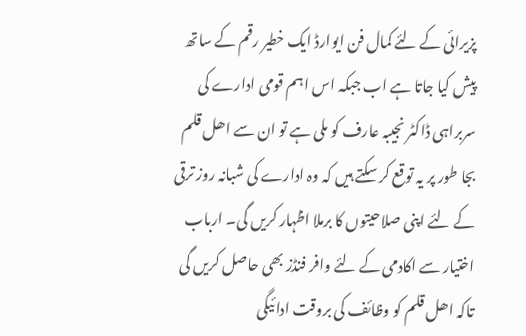پزیرائی کے لئے کمال فن ایوارڈ ایک خطیر رقم کے ساتھ پیش کیا جاتا ہے اب جبکہ اس اہم قومی ادارے کی سربراہی ڈاکٹر نجیبہ عارف کو ملی ہے تو ان سے اھل قلم بجا طور پر یہ توقع کر سکتے ہیں کہ وہ ادارے کی شبانہ روز ترقی کے لئے اپنی صلاحیتوں کا برملا اظہار کریں گی۔ ارباب اختیار سے اکادمی کے لئے وافر فنڈز بھی حاصل کریں گی تاکہ اھل قلم کو وظائف کی بروقت ادائیگی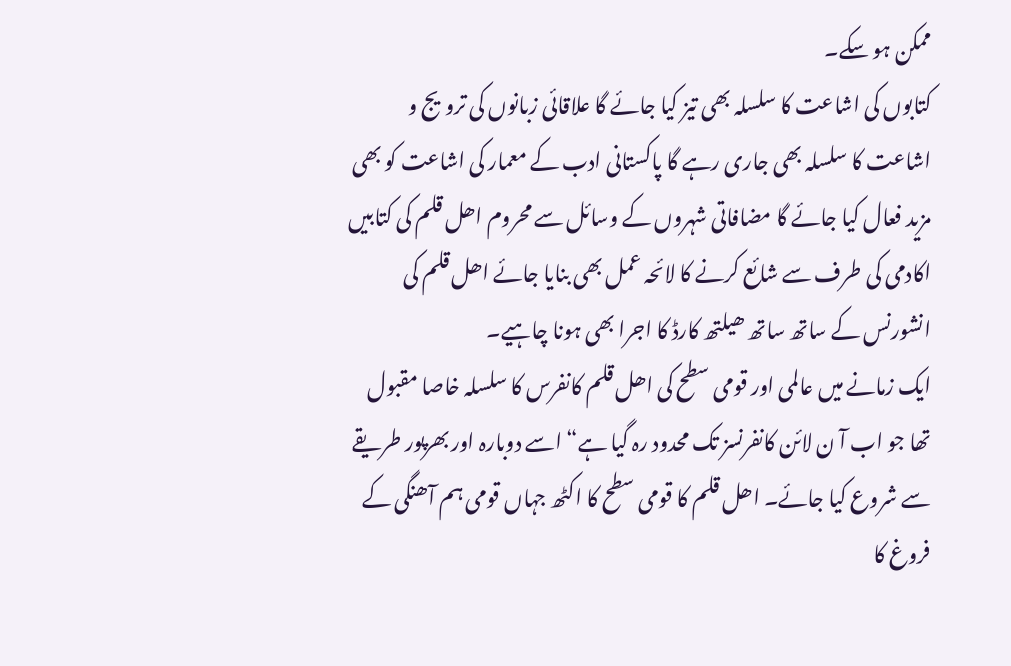ممکن ہو سکے۔
کتابوں کی اشاعت کا سلسلہ بھی تیز کیا جائے گا علاقائی زبانوں کی ترویج و اشاعت کا سلسلہ بھی جاری رہے گا پاکستانی ادب کے معمار کی اشاعت کو بھی مزید فعال کیا جائے گا مضافاتی شہروں کے وسائل سے محروم اھل قلم کی کتابیں اکادمی کی طرف سے شائع کرنے کا لائحہ عمل بھی بنایا جائے اھل قلم کی انشورنس کے ساتھ ساتھ ھیلتھ کارڈ کا اجرا بھی ہونا چاہیے۔
ایک زمانے میں عالمی اور قومی سطح کی اھل قلم کانفرس کا سلسلہ خاصا مقبول تھا جو اب آ ن لائن کانفرنسز تک محدود رہ گیا ہے“ اسے دوبارہ اور بھرپور طریقے سے شروع کیا جائے۔ اھل قلم کا قومی سطح کا اکٹھ جہاں قومی ہم آھنگی کے فروغ کا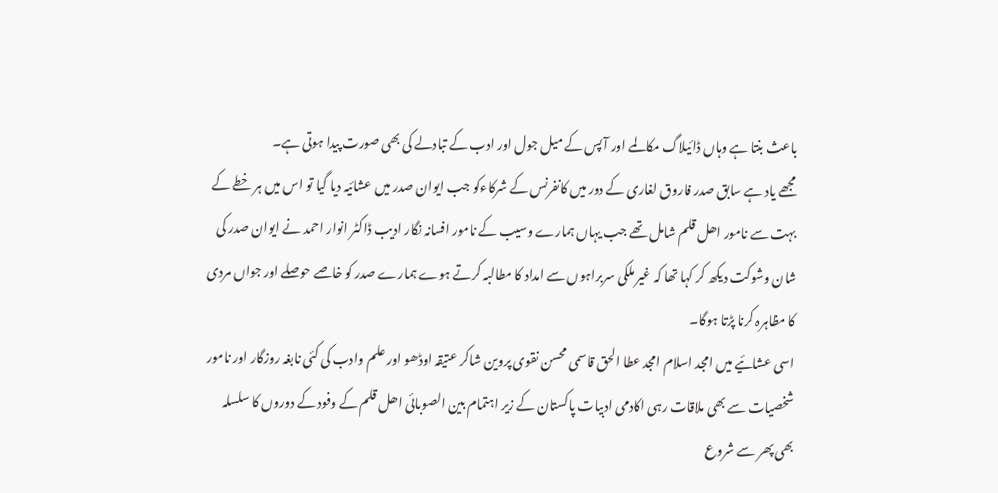باعث بنتا ہے وہاں ڈائیلاگ مکالمے اور آ پس کے میل جول اور ادب کے تبادلے کی بھی صورت پیدا ہوتی ہے۔
مجھے یاد ہے سابق صدر فاروق لغاری کے دور میں کانفرنس کے شرکاءکو جب ایوان صدر میں عشائیہ دیا گیا تو اس میں ہر خطے کے بہت سے نامور اھل قلم شامل تھے جب یہاں ہمارے وسیب کے نامور افسانہ نگار ادیب ڈاکٹر انوار احمد نے ایوان صدر کی شان وشوکت دیکھ کر کہا تھا کہ غیر ملکی سربراہوں سے امداد کا مطالبہ کرتے ہوے ہمارے صدر کو خاصے حوصلے اور جواں مردی کا مظاہرہ کرنا پڑتا ہوگا۔
اسی عشائیے میں امجد اسلام امجد عطا الحق قاسمی محسن نقوی پروین شاکر عتیقہ اوڈھو اور علم وادب کی کئی نابغہ روزگار اور نامور شخصیات سے بھی ملاقات رہی اکادمی ادبیات پاکستان کے زیر اہتمام بین الصوبائی اھل قلم کے وفود کے دوروں کا سلسلہ بھی پھر سے شروع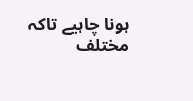ہونا چاہیے تاکہ مختلف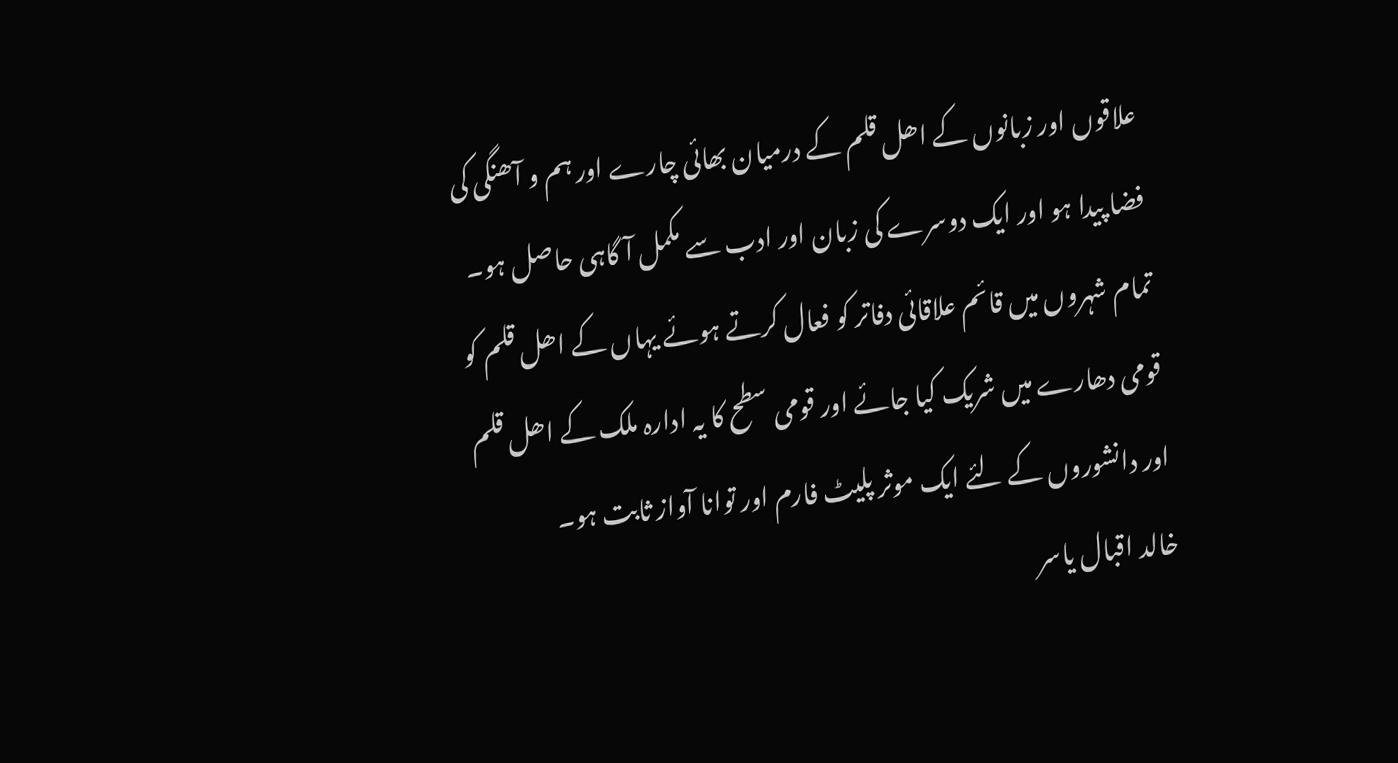علاقوں اور زبانوں کے اھل قلم کے درمیان بھائی چارے اور ہم و آھنگی کی فضا پیدا ہو اور ایک دوسرے کی زبان اور ادب سے مکمل آ گاہی حاصل ہو۔ تمام شہروں میں قائم علاقائی دفاتر کو فعال کرتے ہوئے یہاں کے اھل قلم کو قومی دھارے میں شریک کیا جائے اور قومی سطح کا یہ ادارہ ملک کے اھل قلم اور دانشوروں کے لئے ایک موثر پلیٹ فارم اور توانا آواز ثابت ہو۔
خالد اقبال یاسر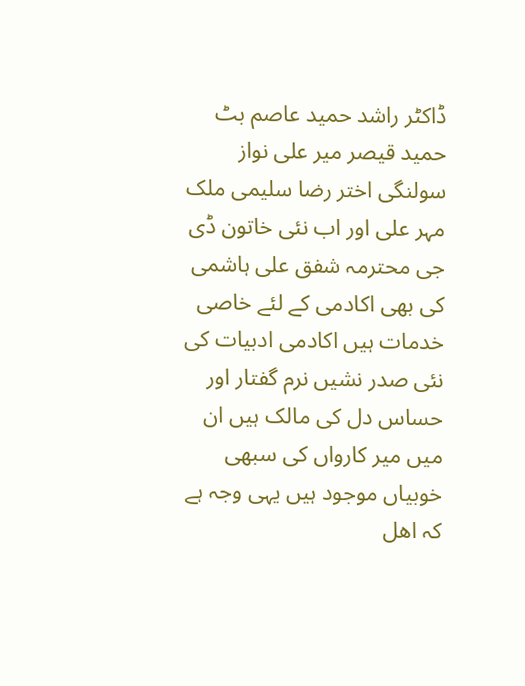ڈاکٹر راشد حمید عاصم بٹ حمید قیصر میر علی نواز سولنگی اختر رضا سلیمی ملک مہر علی اور اب نئی خاتون ڈی جی محترمہ شفق علی ہاشمی کی بھی اکادمی کے لئے خاصی خدمات ہیں اکادمی ادبیات کی نئی صدر نشیں نرم گفتار اور حساس دل کی مالک ہیں ان میں میر کارواں کی سبھی خوبیاں موجود ہیں یہی وجہ ہے کہ اھل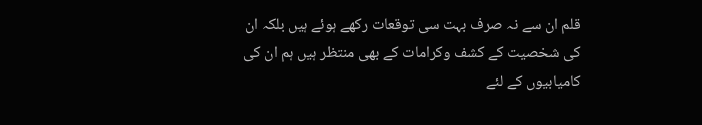قلم ان سے نہ صرف بہت سی توقعات رکھے ہوئے ہیں بلکہ ان کی شخصیت کے کشف وکرامات کے بھی منتظر ہیں ہم ان کی کامیابیوں کے لئے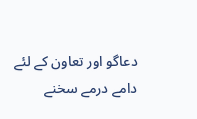دعاگو اور تعاون کے لئے دامے درمے سخنے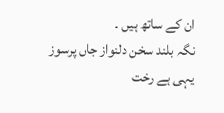ان کے ساتھ ہیں ۔
نگہ بلند سخن دلنواز جاں پرسوز
یہی ہے رخت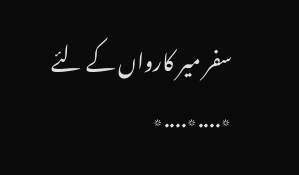سفر میر کارواں کے لئے
٭....٭....٭